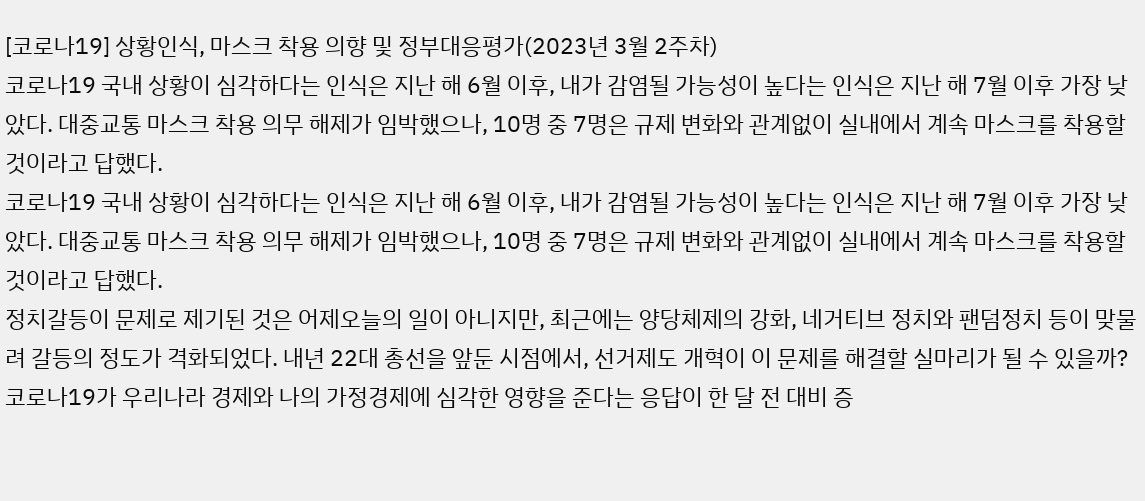[코로나19] 상황인식, 마스크 착용 의향 및 정부대응평가(2023년 3월 2주차)
코로나19 국내 상황이 심각하다는 인식은 지난 해 6월 이후, 내가 감염될 가능성이 높다는 인식은 지난 해 7월 이후 가장 낮았다. 대중교통 마스크 착용 의무 해제가 임박했으나, 10명 중 7명은 규제 변화와 관계없이 실내에서 계속 마스크를 착용할 것이라고 답했다.
코로나19 국내 상황이 심각하다는 인식은 지난 해 6월 이후, 내가 감염될 가능성이 높다는 인식은 지난 해 7월 이후 가장 낮았다. 대중교통 마스크 착용 의무 해제가 임박했으나, 10명 중 7명은 규제 변화와 관계없이 실내에서 계속 마스크를 착용할 것이라고 답했다.
정치갈등이 문제로 제기된 것은 어제오늘의 일이 아니지만, 최근에는 양당체제의 강화, 네거티브 정치와 팬덤정치 등이 맞물려 갈등의 정도가 격화되었다. 내년 22대 총선을 앞둔 시점에서, 선거제도 개혁이 이 문제를 해결할 실마리가 될 수 있을까?
코로나19가 우리나라 경제와 나의 가정경제에 심각한 영향을 준다는 응답이 한 달 전 대비 증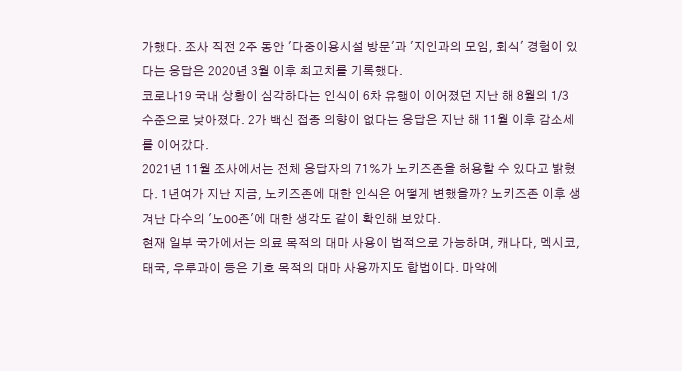가했다. 조사 직전 2주 동안 '다중이용시설 방문'과 '지인과의 모임, 회식' 경험이 있다는 응답은 2020년 3월 이후 최고치를 기록했다.
코로나19 국내 상황이 심각하다는 인식이 6차 유행이 이어졌던 지난 해 8월의 1/3 수준으로 낮아졌다. 2가 백신 접종 의향이 없다는 응답은 지난 해 11월 이후 감소세를 이어갔다.
2021년 11월 조사에서는 전체 응답자의 71%가 노키즈존을 허용할 수 있다고 밝혔다. 1년여가 지난 지금, 노키즈존에 대한 인식은 어떻게 변했을까? 노키즈존 이후 생겨난 다수의 '노OO존'에 대한 생각도 같이 확인해 보았다.
현재 일부 국가에서는 의료 목적의 대마 사용이 법적으로 가능하며, 캐나다, 멕시코, 태국, 우루과이 등은 기호 목적의 대마 사용까지도 합법이다. 마약에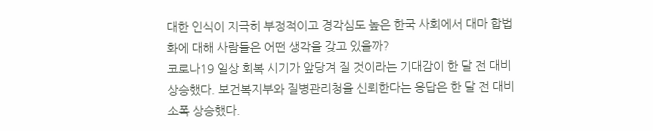대한 인식이 지극히 부정적이고 경각심도 높은 한국 사회에서 대마 합법화에 대해 사람들은 어떤 생각을 갖고 있을까?
코로나19 일상 회복 시기가 앞당겨 질 것이라는 기대감이 한 달 전 대비 상승했다. 보건복지부와 질병관리청을 신뢰한다는 응답은 한 달 전 대비 소폭 상승했다.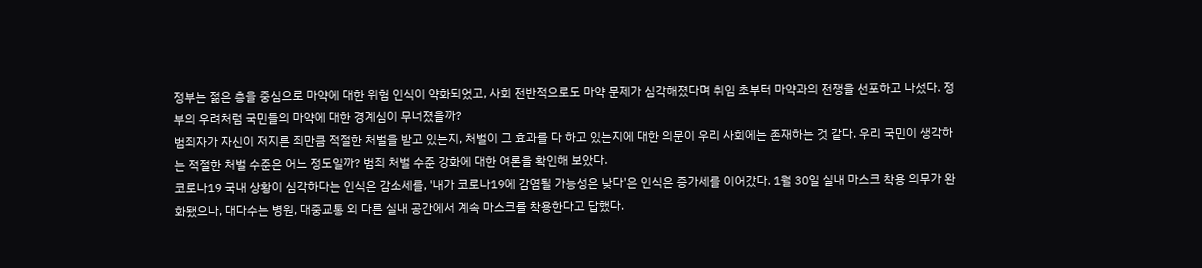정부는 젊은 층을 중심으로 마약에 대한 위험 인식이 약화되었고, 사회 전반적으로도 마약 문제가 심각해졌다며 취임 초부터 마약과의 전쟁을 선포하고 나섰다. 정부의 우려처럼 국민들의 마약에 대한 경계심이 무너졌을까?
범죄자가 자신이 저지른 죄만큼 적절한 처벌을 받고 있는지, 처벌이 그 효과를 다 하고 있는지에 대한 의문이 우리 사회에는 존재하는 것 같다. 우리 국민이 생각하는 적절한 처벌 수준은 어느 정도일까? 범죄 처벌 수준 강화에 대한 여론을 확인해 보았다.
코로나19 국내 상황이 심각하다는 인식은 감소세를, '내가 코로나19에 감염될 가능성은 낮다'은 인식은 증가세를 이어갔다. 1월 30일 실내 마스크 착용 의무가 완화됐으나, 대다수는 병원, 대중교통 외 다른 실내 공간에서 계속 마스크를 착용한다고 답했다.